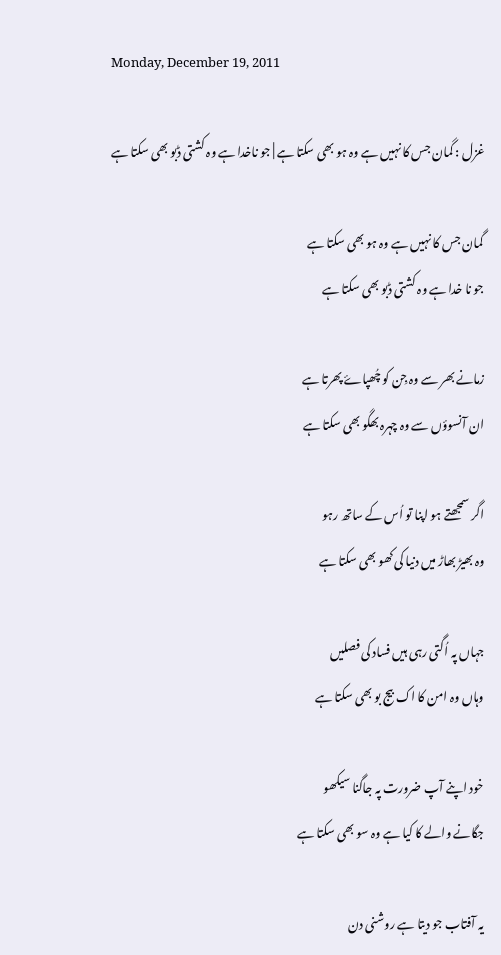Monday, December 19, 2011

غزل : گمان جس کا نہیں ہے وہ ہو بھی سکتا ہے | جو ناخدا ہے وہ کشتی ڈبو بھی سکتا ہے

گمان جس کا نہیں ہے وہ ہو بھی سکتا ہے
جو نا خدا ہے وہ کشتی ڈبو بھی سکتا ہے

زمانے بھر سے وہ جِن کو چُھپاۓ پھرتا ہے
ان آنسوؤں سے وہ چہرہ بھگو بھی سکتا ہے

اگر سمجھتے ہو اپنا تو اُس کے ساتھ رہو
وہ بھیڑ بھاڑ میں دنیا کی کھو بھی سکتا ہے

جہاں پہ اُگتی رہی ہیں فساد کی فصلیں
وہاں وہ امن کا اک بیج بو بھی سکتا ہے

خود اپنے آپ ضرورت پہ جاگنا سیکھو
جگانے والے کا کیا ہے وہ سو بھی سکتا ہے

یہ آفتاب جو دیتا ہے روشنی دن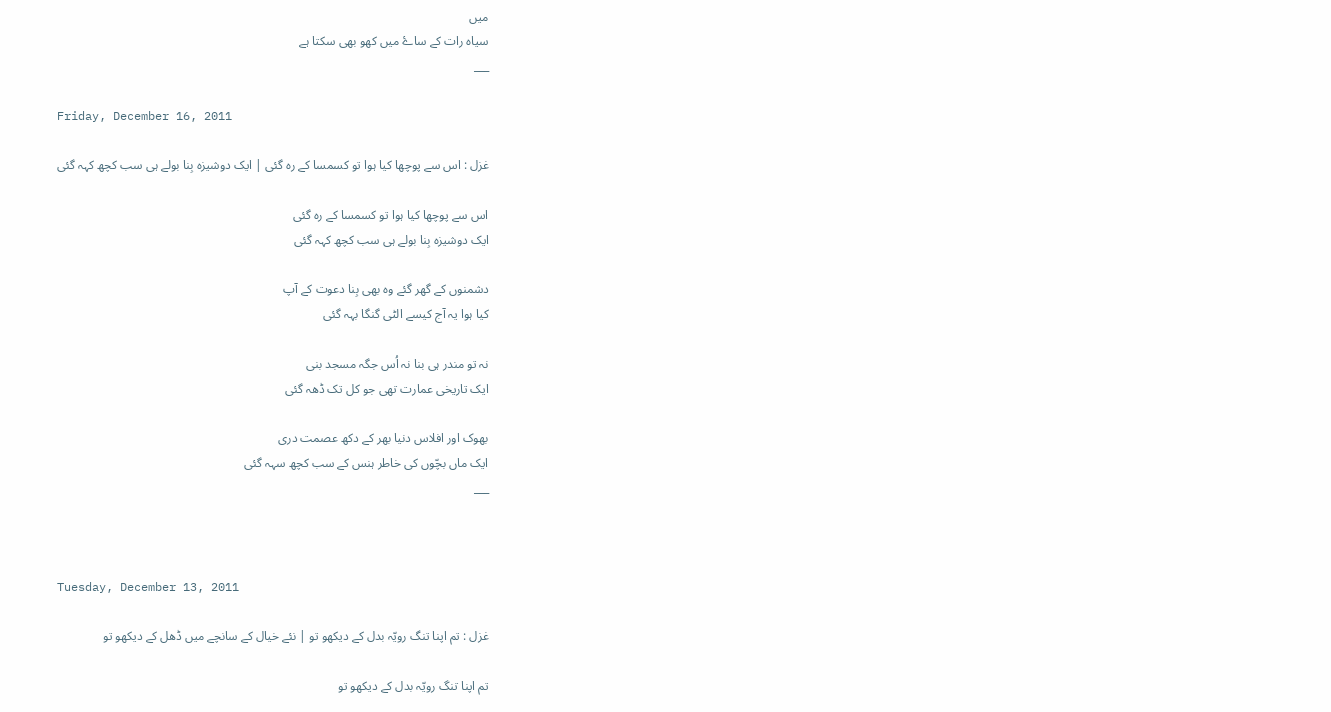میں
سیاہ رات کے ساۓ میں کھو بھی سکتا ہے
___

Friday, December 16, 2011

غزل : اس سے پوچھا کیا ہوا تو کسمسا کے رہ گئی | ایک دوشیزہ بِنا بولے ہی سب کچھ کہہ گئی

اس سے پوچھا کیا ہوا تو کسمسا کے رہ گئی
ایک دوشیزہ بِنا بولے ہی سب کچھ کہہ گئی

دشمنوں کے گھر گئے وہ بھی بِنا دعوت کے آپ
کیا ہوا یہ آج کیسے الٹی گنگا بہہ گئی

نہ تو مندر ہی بنا نہ اُس جگہ مسجد بنی
ایک تاریخی عمارت تھی جو کل تک ڈھہ گئی

بھوک اور افلاس دنیا بھر کے دکھ عصمت دری
ایک ماں بچّوں کی خاطر ہنس کے سب کچھ سہہ گئی
___



Tuesday, December 13, 2011

غزل : تم اپنا تنگ رویّہ بدل کے دیکھو تو | نئے خیال کے سانچے میں ڈھل کے دیکھو تو

تم اپنا تنگ رویّہ بدل کے دیکھو تو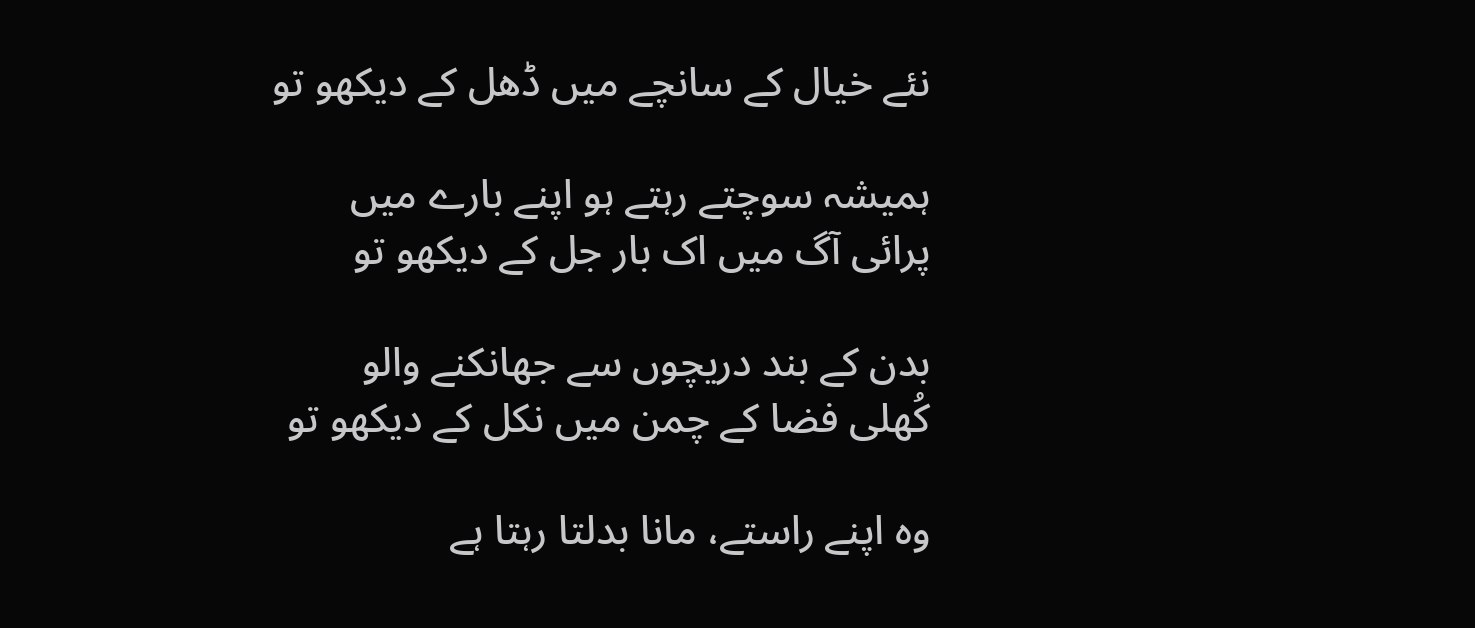نئے خیال کے سانچے میں ڈھل کے دیکھو تو

ہمیشہ سوچتے رہتے ہو اپنے بارے میں
پرائی آگ میں اک بار جل کے دیکھو تو

بدن کے بند دریچوں سے جھانکنے والو
کُھلی فضا کے چمن میں نکل کے دیکھو تو

وہ اپنے راستے، مانا بدلتا رہتا ہے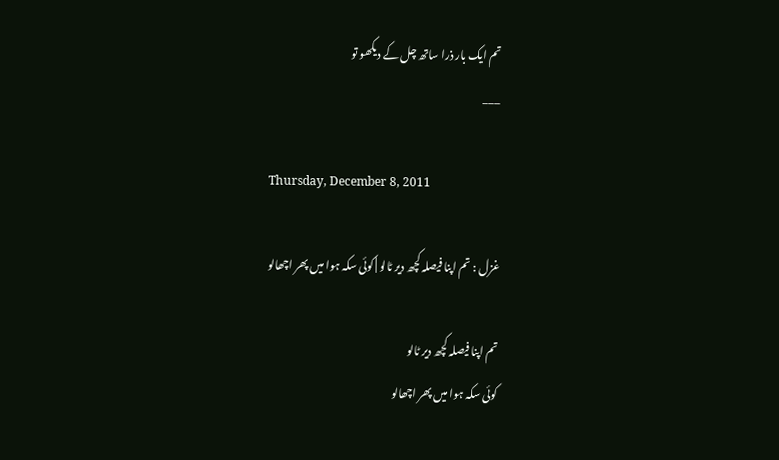تم ایک بار ذرا ساتھ چل کے دیکھو تو
___

Thursday, December 8, 2011

غزل : تم اپنا فیصلہ کچھ دیر ٹالو | کوئی سکہ ہوا میں پھر اچھالو

تم اپنا فیصلہ کچھ دیر ٹالو
کوئی سکہ ہوا میں پھر اچھالو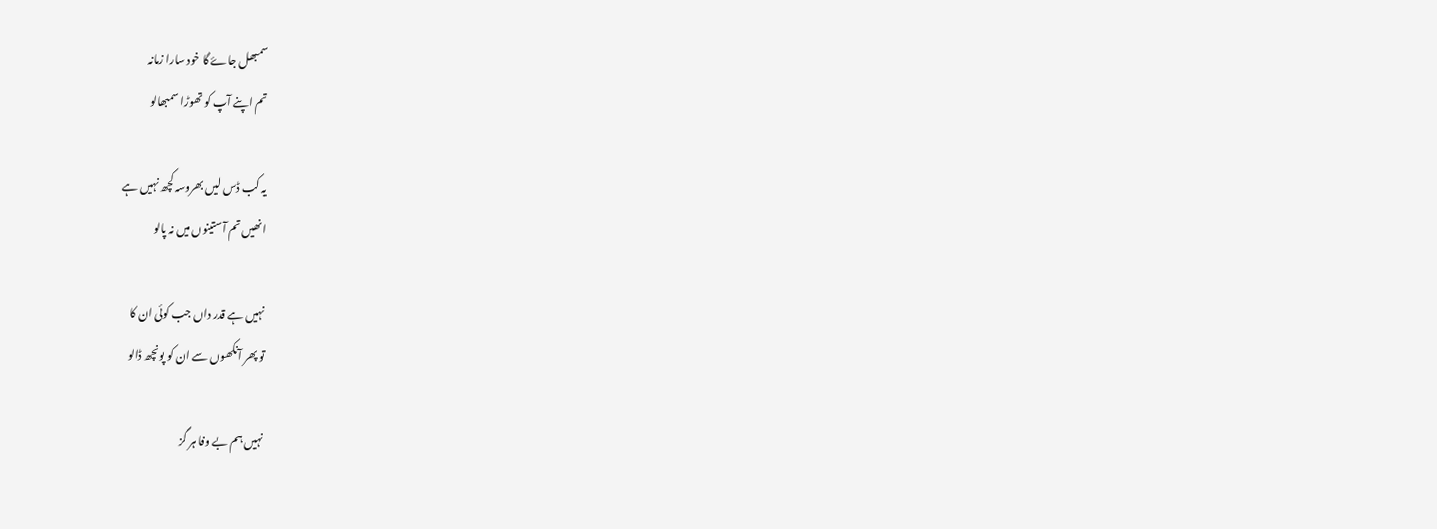سمبھل جاۓ گا خود سارا زمانہ
تم اپنے آپ کو تھوڑا سمبھالو

یہ کب ڈس لیں بھروسہ کچھ نہیں ہے
انھیں تم آستینوں میں نہ پالو

نہیں ہے قدر داں جب کوئی ان کا
تو پھر آنکھوں سے ان کو پونچھ ڈالو

نہیں ہم بے وفا ہر گز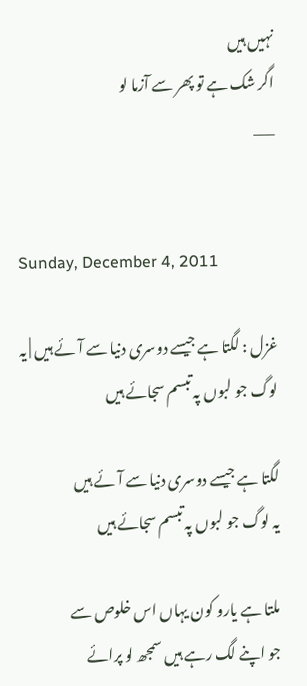نہیں ہیں
اگر شک ہے تو پھر سے آزما لو
___


Sunday, December 4, 2011

غزل : لگتا ہے جیسے دوسری دنیا سے آئے ہیں | یہ لوگ جو لبوں پہ تبسم سجائے ہیں

لگتا ہے جیسے دوسری دنیا سے آئے ہیں
یہ لوگ جو لبوں پہ تبسم سجائے ہیں

ملتا ہے یارو کون یہاں اس خلوص سے
جو اپنے لگ رہے ہیں سمجھ لو پرائے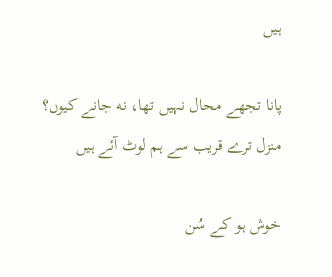ہیں

پانا تجھے محال نہیں تھا، نه جانے کیوں؟
منزل ترے قریب سے ہم لوٹ آئے ہیں

خوش ہو کے سُن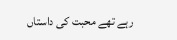رہے تھے محبت کی داستاں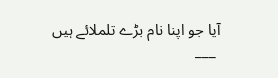آیا جو اپنا نام بڑے تلملائے ہیں
 ___